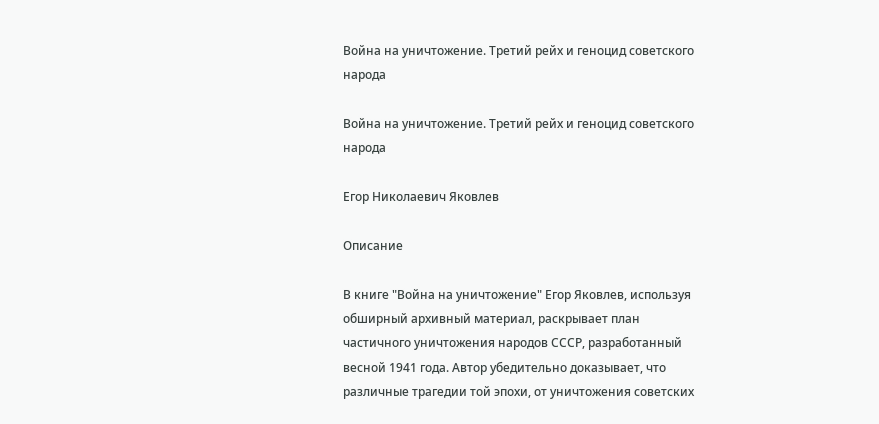Война на уничтожение. Третий рейх и геноцид советского народа

Война на уничтожение. Третий рейх и геноцид советского народа

Егор Николаевич Яковлев

Описание

В книге "Война на уничтожение" Егор Яковлев, используя обширный архивный материал, раскрывает план частичного уничтожения народов СССР, разработанный весной 1941 года. Автор убедительно доказывает, что различные трагедии той эпохи, от уничтожения советских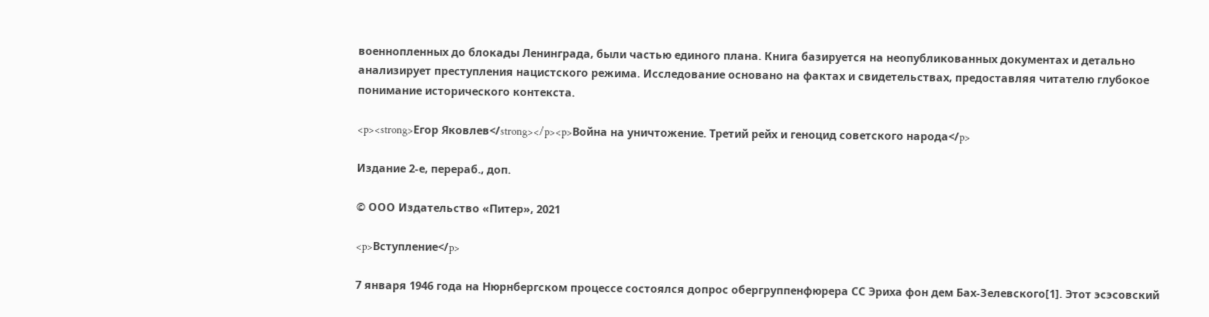военнопленных до блокады Ленинграда, были частью единого плана. Книга базируется на неопубликованных документах и детально анализирует преступления нацистского режима. Исследование основано на фактах и свидетельствах, предоставляя читателю глубокое понимание исторического контекста.

<p><strong>Егор Яковлев</strong></p><p>Война на уничтожение. Третий рейх и геноцид советского народа</p>

Издание 2-е, перераб., доп.

© ООО Издательство «Питер», 2021

<p>Вступление</p>

7 января 1946 года на Нюрнбергском процессе состоялся допрос обергруппенфюрера СС Эриха фон дем Бах-Зелевского[1]. Этот эсэсовский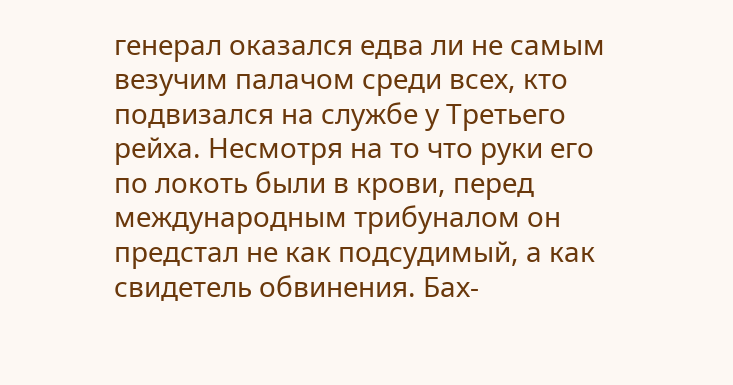генерал оказался едва ли не самым везучим палачом среди всех, кто подвизался на службе у Третьего рейха. Несмотря на то что руки его по локоть были в крови, перед международным трибуналом он предстал не как подсудимый, а как свидетель обвинения. Бах-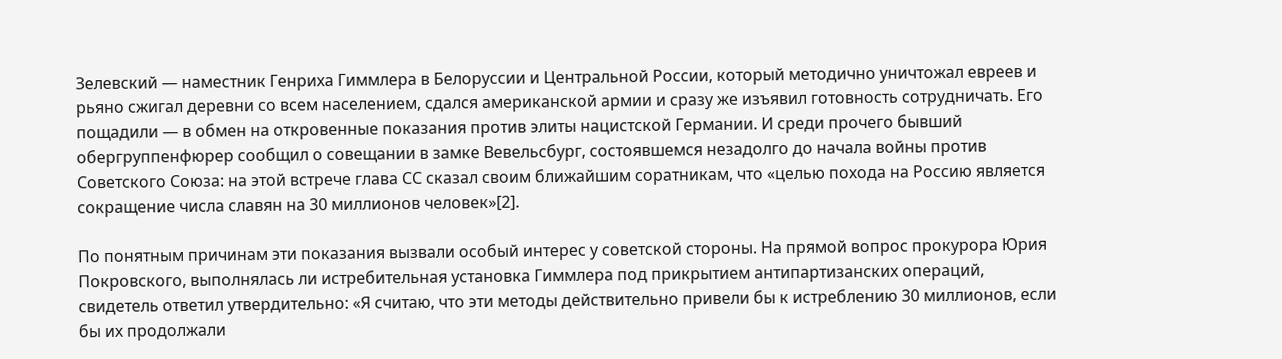Зелевский — наместник Генриха Гиммлера в Белоруссии и Центральной России, который методично уничтожал евреев и рьяно сжигал деревни со всем населением, сдался американской армии и сразу же изъявил готовность сотрудничать. Его пощадили — в обмен на откровенные показания против элиты нацистской Германии. И среди прочего бывший обергруппенфюрер сообщил о совещании в замке Вевельсбург, состоявшемся незадолго до начала войны против Советского Союза: на этой встрече глава СС сказал своим ближайшим соратникам, что «целью похода на Россию является сокращение числа славян на 30 миллионов человек»[2].

По понятным причинам эти показания вызвали особый интерес у советской стороны. На прямой вопрос прокурора Юрия Покровского, выполнялась ли истребительная установка Гиммлера под прикрытием антипартизанских операций, свидетель ответил утвердительно: «Я считаю, что эти методы действительно привели бы к истреблению 30 миллионов, если бы их продолжали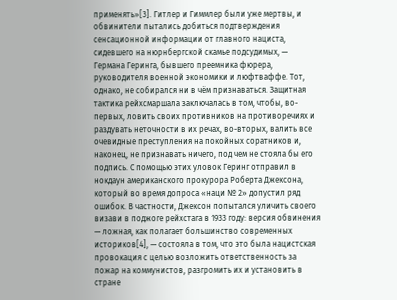применять»[3]. Гитлер и Гиммлер были уже мертвы, и обвинители пытались добиться подтверждения сенсационной информации от главного нациста, сидевшего на нюрнбергской скамье подсудимых, — Германа Геринга, бывшего преемника фюрера, руководителя военной экономики и люфтваффе. Тот, однако, не собирался ни в чём признаваться. Защитная тактика рейхсмаршала заключалась в том, чтобы, во-первых, ловить своих противников на противоречиях и раздувать неточности в их речах, во-вторых, валить все очевидные преступления на покойных соратников и, наконец, не признавать ничего, под чем не стояла бы его подпись. С помощью этих уловок Геринг отправил в нокдаун американского прокурора Роберта Джексона, который во время допроса «наци № 2» допустил ряд ошибок. В частности, Джексон попытался уличить своего визави в поджоге рейхстага в 1933 году: версия обвинения — ложная, как полагает большинство современных историков[4], — состояла в том, что это была нацистская провокация с целью возложить ответственность за пожар на коммунистов, разгромить их и установить в стране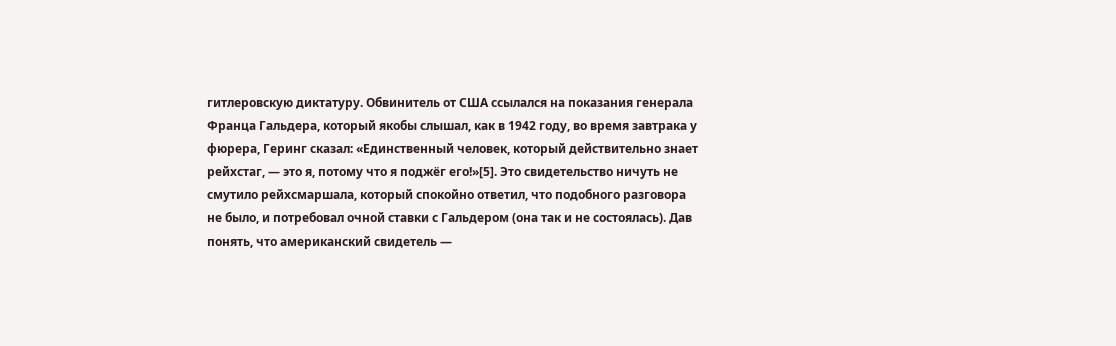гитлеровскую диктатуру. Обвинитель от США ссылался на показания генерала Франца Гальдера, который якобы слышал, как в 1942 году, во время завтрака у фюрера, Геринг сказал: «Единственный человек, который действительно знает рейхстаг, — это я, потому что я поджёг его!»[5]. Это свидетельство ничуть не смутило рейхсмаршала, который спокойно ответил, что подобного разговора не было, и потребовал очной ставки с Гальдером (она так и не состоялась). Дав понять, что американский свидетель —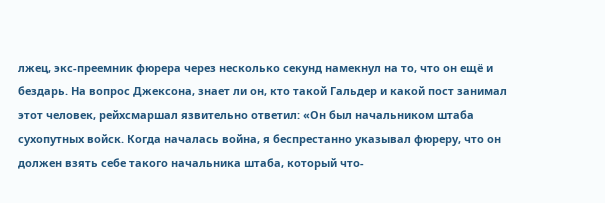лжец, экс-преемник фюрера через несколько секунд намекнул на то, что он ещё и бездарь. На вопрос Джексона, знает ли он, кто такой Гальдер и какой пост занимал этот человек, рейхсмаршал язвительно ответил: «Он был начальником штаба сухопутных войск. Когда началась война, я беспрестанно указывал фюреру, что он должен взять себе такого начальника штаба, который что-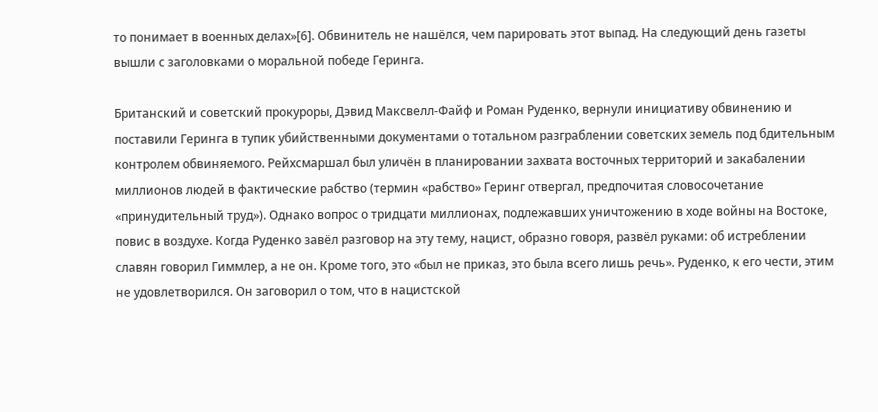то понимает в военных делах»[6]. Обвинитель не нашёлся, чем парировать этот выпад. На следующий день газеты вышли с заголовками о моральной победе Геринга.

Британский и советский прокуроры, Дэвид Максвелл-Файф и Роман Руденко, вернули инициативу обвинению и поставили Геринга в тупик убийственными документами о тотальном разграблении советских земель под бдительным контролем обвиняемого. Рейхсмаршал был уличён в планировании захвата восточных территорий и закабалении миллионов людей в фактические рабство (термин «рабство» Геринг отвергал, предпочитая словосочетание «принудительный труд»). Однако вопрос о тридцати миллионах, подлежавших уничтожению в ходе войны на Востоке, повис в воздухе. Когда Руденко завёл разговор на эту тему, нацист, образно говоря, развёл руками: об истреблении славян говорил Гиммлер, а не он. Кроме того, это «был не приказ, это была всего лишь речь». Руденко, к его чести, этим не удовлетворился. Он заговорил о том, что в нацистской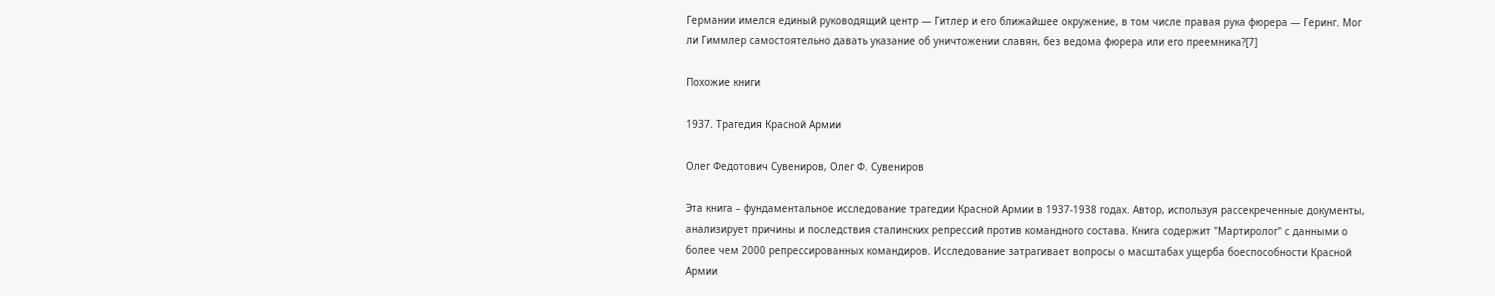Германии имелся единый руководящий центр — Гитлер и его ближайшее окружение, в том числе правая рука фюрера — Геринг. Мог ли Гиммлер самостоятельно давать указание об уничтожении славян, без ведома фюрера или его преемника?[7]

Похожие книги

1937. Трагедия Красной Армии

Олег Федотович Сувениров, Олег Ф. Сувениров

Эта книга – фундаментальное исследование трагедии Красной Армии в 1937-1938 годах. Автор, используя рассекреченные документы, анализирует причины и последствия сталинских репрессий против командного состава. Книга содержит "Мартиролог" с данными о более чем 2000 репрессированных командиров. Исследование затрагивает вопросы о масштабах ущерба боеспособности Красной Армии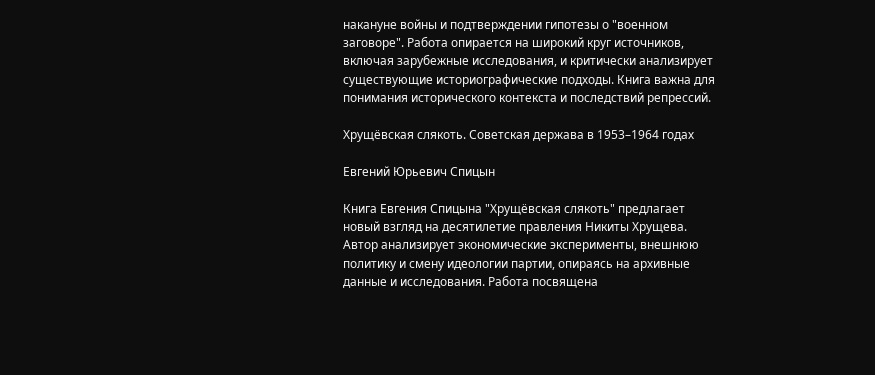накануне войны и подтверждении гипотезы о "военном заговоре". Работа опирается на широкий круг источников, включая зарубежные исследования, и критически анализирует существующие историографические подходы. Книга важна для понимания исторического контекста и последствий репрессий.

Хрущёвская слякоть. Советская держава в 1953–1964 годах

Евгений Юрьевич Спицын

Книга Евгения Спицына "Хрущёвская слякоть" предлагает новый взгляд на десятилетие правления Никиты Хрущева. Автор анализирует экономические эксперименты, внешнюю политику и смену идеологии партии, опираясь на архивные данные и исследования. Работа посвящена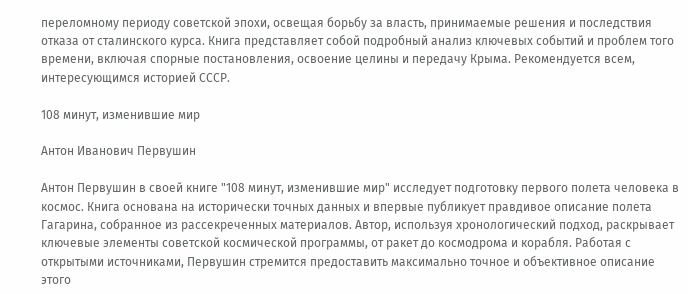переломному периоду советской эпохи, освещая борьбу за власть, принимаемые решения и последствия отказа от сталинского курса. Книга представляет собой подробный анализ ключевых событий и проблем того времени, включая спорные постановления, освоение целины и передачу Крыма. Рекомендуется всем, интересующимся историей СССР.

108 минут, изменившие мир

Антон Иванович Первушин

Антон Первушин в своей книге "108 минут, изменившие мир" исследует подготовку первого полета человека в космос. Книга основана на исторически точных данных и впервые публикует правдивое описание полета Гагарина, собранное из рассекреченных материалов. Автор, используя хронологический подход, раскрывает ключевые элементы советской космической программы, от ракет до космодрома и корабля. Работая с открытыми источниками, Первушин стремится предоставить максимально точное и объективное описание этого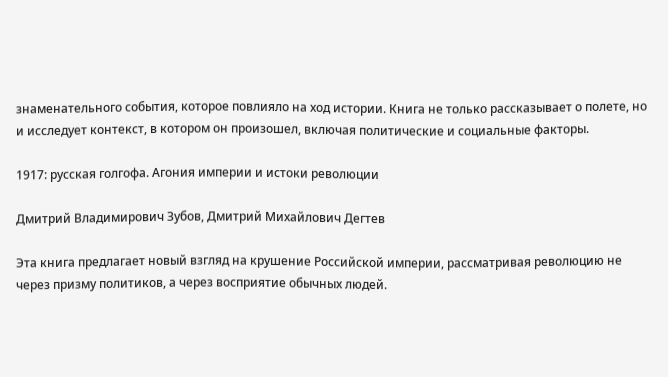знаменательного события, которое повлияло на ход истории. Книга не только рассказывает о полете, но и исследует контекст, в котором он произошел, включая политические и социальные факторы.

1917: русская голгофа. Агония империи и истоки революции

Дмитрий Владимирович Зубов, Дмитрий Михайлович Дегтев

Эта книга предлагает новый взгляд на крушение Российской империи, рассматривая революцию не через призму политиков, а через восприятие обычных людей.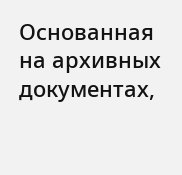Основанная на архивных документах,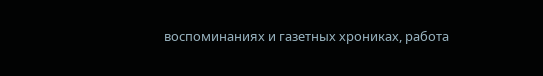воспоминаниях и газетных хрониках, работа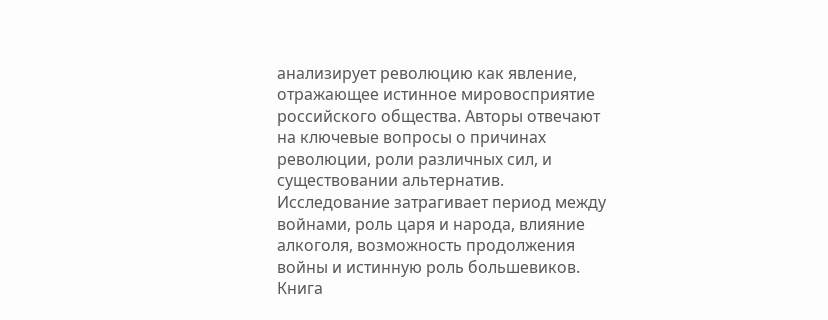анализирует революцию как явление, отражающее истинное мировосприятие российского общества. Авторы отвечают на ключевые вопросы о причинах революции, роли различных сил, и существовании альтернатив. Исследование затрагивает период между войнами, роль царя и народа, влияние алкоголя, возможность продолжения войны и истинную роль большевиков. Книга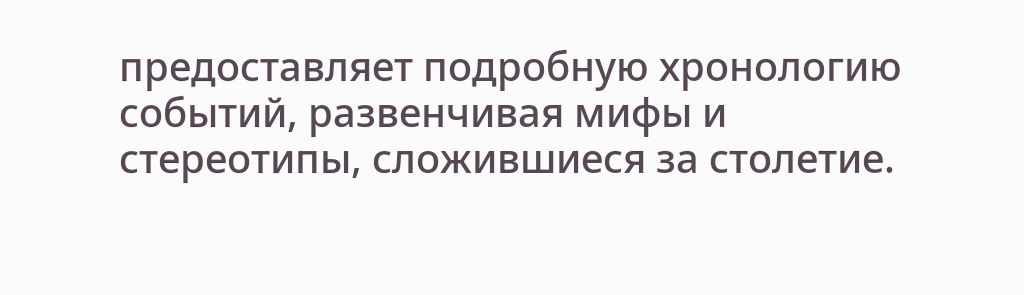предоставляет подробную хронологию событий, развенчивая мифы и стереотипы, сложившиеся за столетие.